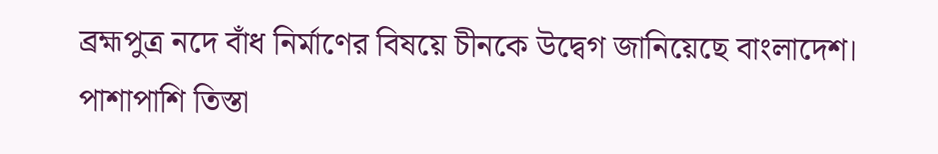ব্রহ্মপুত্র নদে বাঁধ নির্মাণের বিষয়ে চীনকে উদ্বেগ জানিয়েছে বাংলাদেশ। পাশাপাশি তিস্তা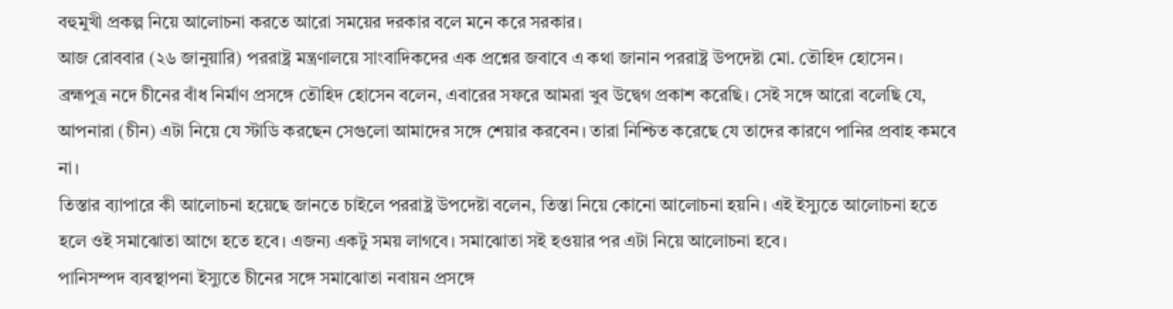বহুমুখী প্রকল্প নিয়ে আলোচনা করতে আরো সময়ের দরকার বলে মনে করে সরকার।
আজ রোববার (২৬ জানুয়ারি) পররাষ্ট্র মন্ত্রণালয়ে সাংবাদিকদের এক প্রশ্নের জবাবে এ কথা জানান পররাষ্ট্র উপদেষ্টা মো. তৌহিদ হোসেন।
ব্রহ্মপুত্র নদে চীনের বাঁধ নির্মাণ প্রসঙ্গে তৌহিদ হোসেন বলেন, এবারের সফরে আমরা খুব উদ্বেগ প্রকাশ করেছি। সেই সঙ্গে আরো বলেছি যে, আপনারা (চীন) এটা নিয়ে যে স্টাডি করছেন সেগুলো আমাদের সঙ্গে শেয়ার করবেন। তারা নিশ্চিত করেছে যে তাদের কারণে পানির প্রবাহ কমবে না।
তিস্তার ব্যাপারে কী আলোচনা হয়েছে জানতে চাইলে পররাষ্ট্র উপদেষ্টা বলেন, তিস্তা নিয়ে কোনো আলোচনা হয়নি। এই ইস্যুতে আলোচনা হতে হলে ওই সমাঝোতা আগে হতে হবে। এজন্য একটু সময় লাগবে। সমাঝোতা সই হওয়ার পর এটা নিয়ে আলোচনা হবে।
পানিসম্পদ ব্যবস্থাপনা ইস্যুতে চীনের সঙ্গে সমাঝোতা নবায়ন প্রসঙ্গে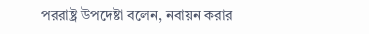পররাষ্ট্র উপদেষ্টা বলেন, নবায়ন করার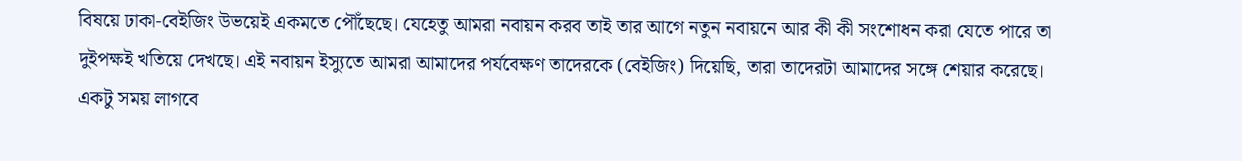বিষয়ে ঢাকা-বেইজিং উভয়েই একমতে পৌঁছেছে। যেহেতু আমরা নবায়ন করব তাই তার আগে নতুন নবায়নে আর কী কী সংশোধন করা যেতে পারে তা দুইপক্ষই খতিয়ে দেখছে। এই নবায়ন ইস্যুতে আমরা আমাদের পর্যবেক্ষণ তাদেরকে (বেইজিং) দিয়েছি, তারা তাদেরটা আমাদের সঙ্গে শেয়ার করেছে। একটু সময় লাগবে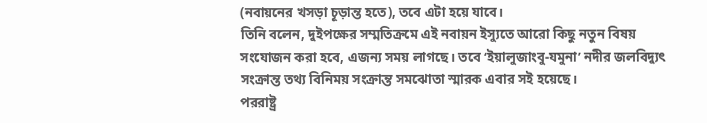(নবায়নের খসড়া চূড়ান্ত হতে), তবে এটা হয়ে যাবে।
তিনি বলেন, দুইপক্ষের সম্মতিক্রমে এই নবায়ন ইস্যুতে আরো কিছু নতুন বিষয় সংযোজন করা হবে, এজন্য সময় লাগছে। তবে ‘ইয়ালুজাংবু-যমুনা’ নদীর জলবিদ্যুৎ সংক্রান্ত তথ্য বিনিময় সংক্রান্ত সমঝোতা স্মারক এবার সই হয়েছে।
পররাষ্ট্র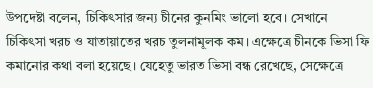উপদেষ্টা বলেন, চিকিৎসার জন্য চীনের কুনমিং ভালো হবে। সেখানে চিকিৎসা খরচ ও যাতায়াতের খরচ তুলনামূলক কম। এক্ষেত্রে চীনকে ভিসা ফি কমানোর কথা বলা হয়েছে। যেহেতু ভারত ভিসা বন্ধ রেখেছে, সেক্ষেত্রে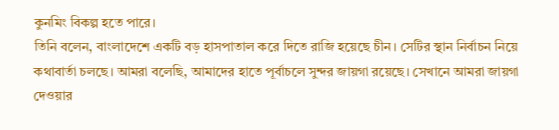কুনমিং বিকল্প হতে পারে।
তিনি বলেন, বাংলাদেশে একটি বড় হাসপাতাল করে দিতে রাজি হয়েছে চীন। সেটির স্থান নির্বাচন নিয়ে কথাবার্তা চলছে। আমরা বলেছি, আমাদের হাতে পূর্বাচলে সুন্দর জায়গা রয়েছে। সেখানে আমরা জায়গা দেওয়ার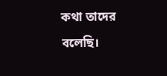কথা তাদের বলেছি।